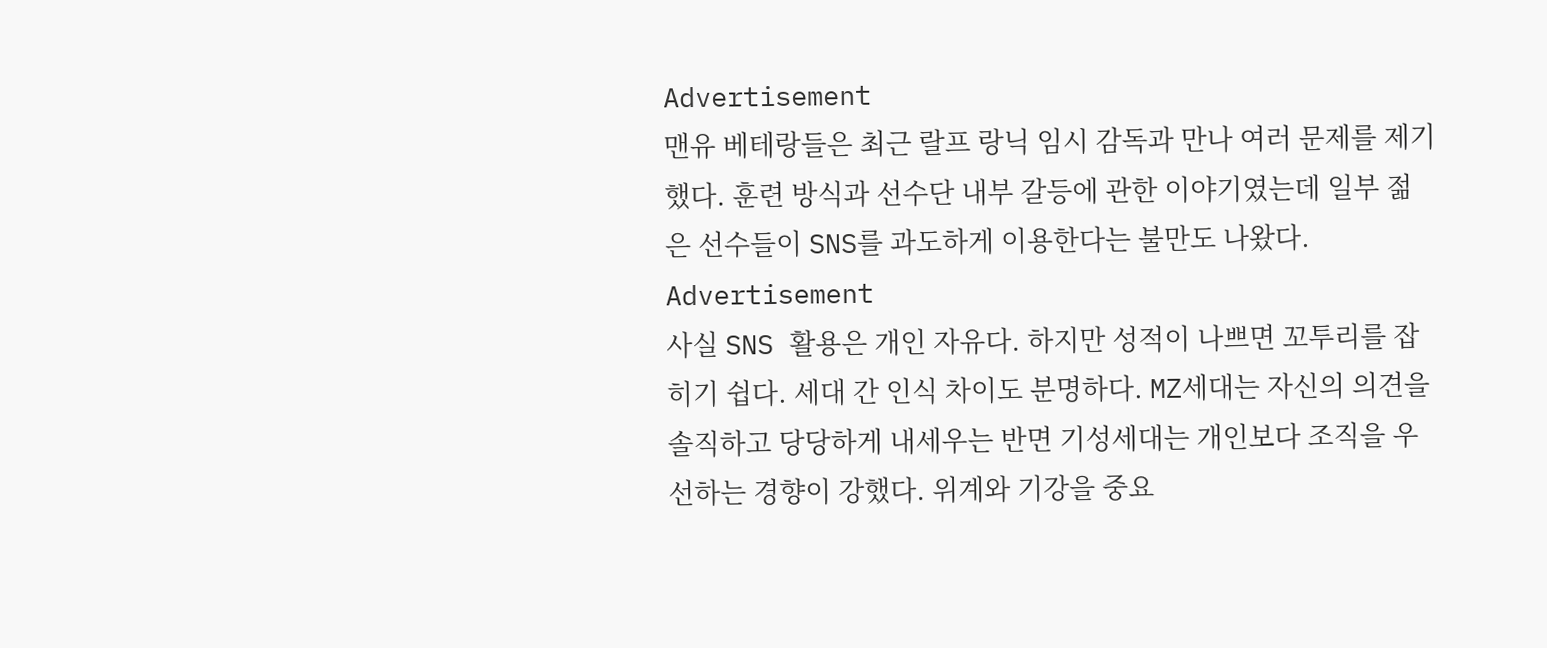Advertisement
맨유 베테랑들은 최근 랄프 랑닉 임시 감독과 만나 여러 문제를 제기했다. 훈련 방식과 선수단 내부 갈등에 관한 이야기였는데 일부 젊은 선수들이 SNS를 과도하게 이용한다는 불만도 나왔다.
Advertisement
사실 SNS 활용은 개인 자유다. 하지만 성적이 나쁘면 꼬투리를 잡히기 쉽다. 세대 간 인식 차이도 분명하다. MZ세대는 자신의 의견을 솔직하고 당당하게 내세우는 반면 기성세대는 개인보다 조직을 우선하는 경향이 강했다. 위계와 기강을 중요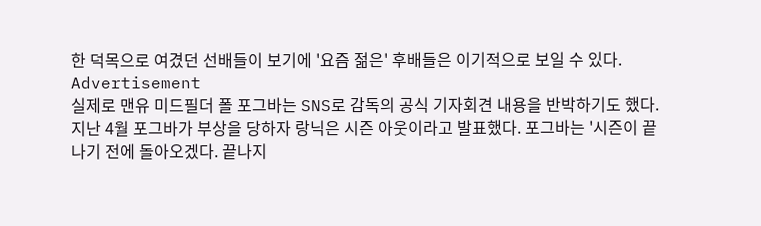한 덕목으로 여겼던 선배들이 보기에 '요즘 젊은' 후배들은 이기적으로 보일 수 있다.
Advertisement
실제로 맨유 미드필더 폴 포그바는 SNS로 감독의 공식 기자회견 내용을 반박하기도 했다. 지난 4월 포그바가 부상을 당하자 랑닉은 시즌 아웃이라고 발표했다. 포그바는 '시즌이 끝나기 전에 돌아오겠다. 끝나지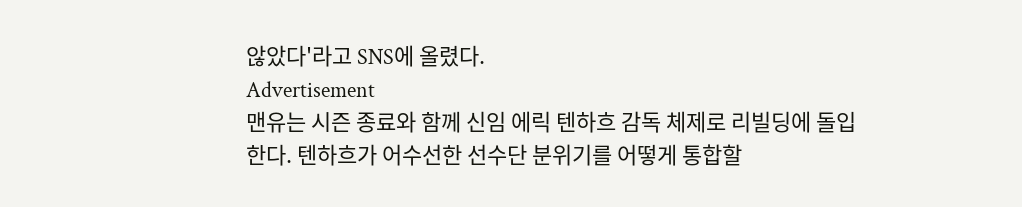않았다'라고 SNS에 올렸다.
Advertisement
맨유는 시즌 종료와 함께 신임 에릭 텐하흐 감독 체제로 리빌딩에 돌입한다. 텐하흐가 어수선한 선수단 분위기를 어떻게 통합할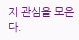지 관심을 모은다.